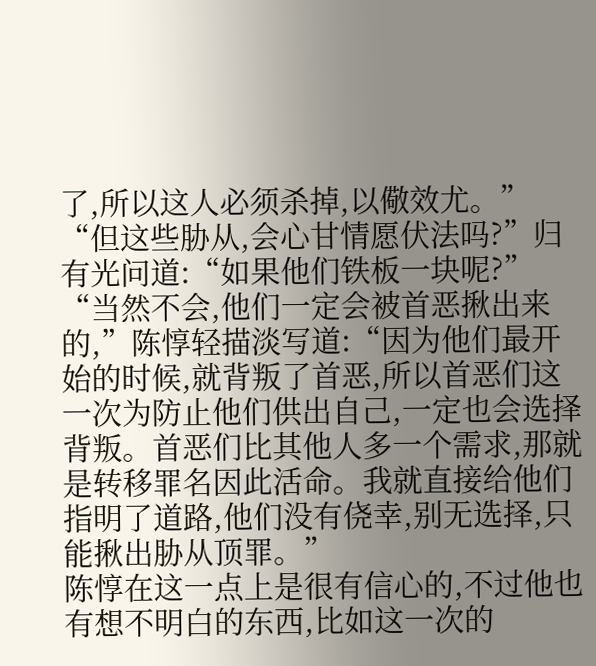了,所以这人必须杀掉,以儆效尤。”
“但这些胁从,会心甘情愿伏法吗?”归有光问道:“如果他们铁板一块呢?”
“当然不会,他们一定会被首恶揪出来的,”陈惇轻描淡写道:“因为他们最开始的时候,就背叛了首恶,所以首恶们这一次为防止他们供出自己,一定也会选择背叛。首恶们比其他人多一个需求,那就是转移罪名因此活命。我就直接给他们指明了道路,他们没有侥幸,别无选择,只能揪出胁从顶罪。”
陈惇在这一点上是很有信心的,不过他也有想不明白的东西,比如这一次的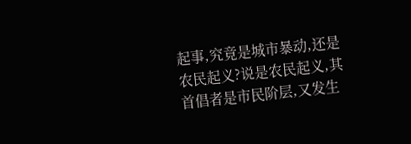起事,究竟是城市暴动,还是农民起义?说是农民起义,其首倡者是市民阶层,又发生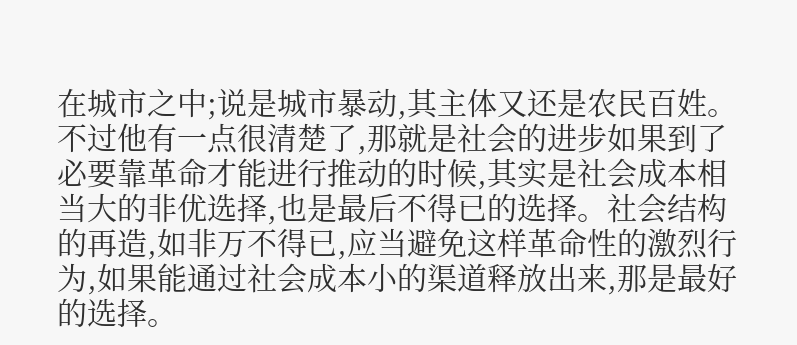在城市之中;说是城市暴动,其主体又还是农民百姓。
不过他有一点很清楚了,那就是社会的进步如果到了必要靠革命才能进行推动的时候,其实是社会成本相当大的非优选择,也是最后不得已的选择。社会结构的再造,如非万不得已,应当避免这样革命性的激烈行为,如果能通过社会成本小的渠道释放出来,那是最好的选择。